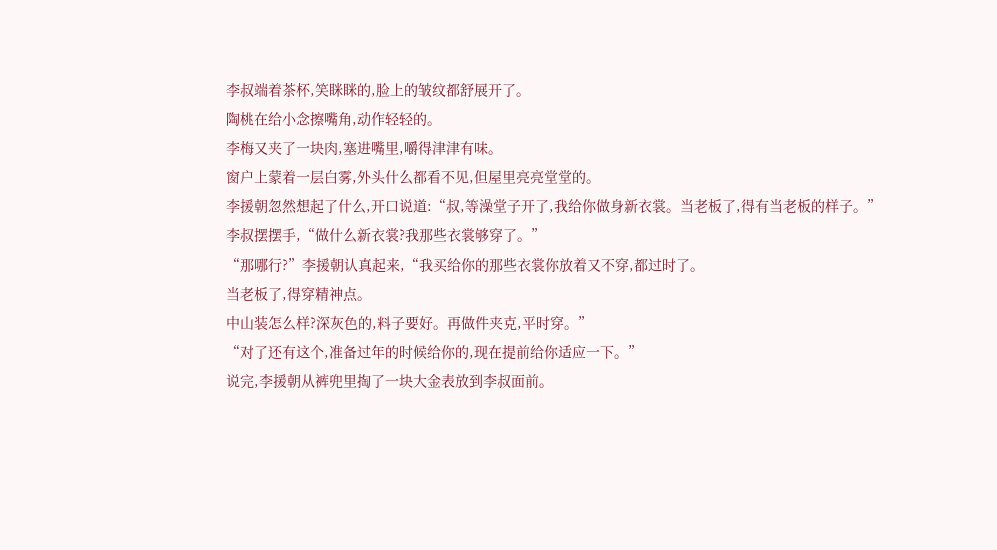李叔端着茶杯,笑眯眯的,脸上的皱纹都舒展开了。
陶桃在给小念擦嘴角,动作轻轻的。
李梅又夹了一块肉,塞进嘴里,嚼得津津有味。
窗户上蒙着一层白雾,外头什么都看不见,但屋里亮亮堂堂的。
李援朝忽然想起了什么,开口说道:“叔,等澡堂子开了,我给你做身新衣裳。当老板了,得有当老板的样子。”
李叔摆摆手,“做什么新衣裳?我那些衣裳够穿了。”
“那哪行?”李援朝认真起来,“我买给你的那些衣裳你放着又不穿,都过时了。
当老板了,得穿精神点。
中山装怎么样?深灰色的,料子要好。再做件夹克,平时穿。”
“对了还有这个,准备过年的时候给你的,现在提前给你适应一下。”
说完,李援朝从裤兜里掏了一块大金表放到李叔面前。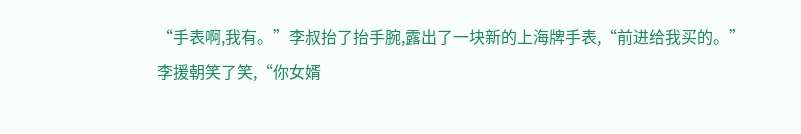“手表啊,我有。”李叔抬了抬手腕,露出了一块新的上海牌手表,“前进给我买的。”
李援朝笑了笑,“你女婿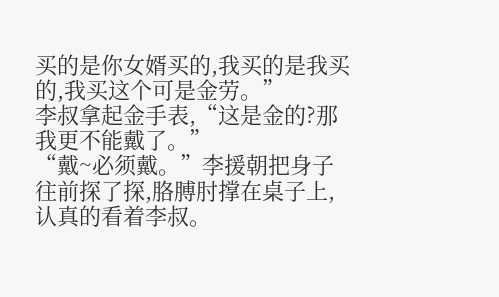买的是你女婿买的,我买的是我买的,我买这个可是金劳。”
李叔拿起金手表,“这是金的?那我更不能戴了。”
“戴~必须戴。”李援朝把身子往前探了探,胳膊肘撑在桌子上,认真的看着李叔。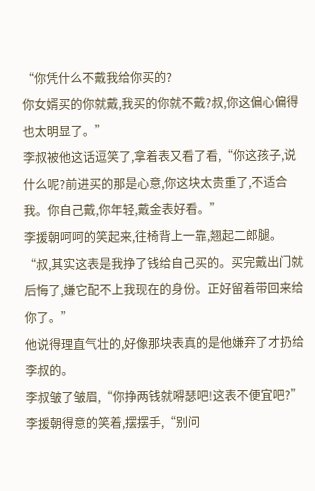“你凭什么不戴我给你买的?
你女婿买的你就戴,我买的你就不戴?叔,你这偏心偏得也太明显了。”
李叔被他这话逗笑了,拿着表又看了看,“你这孩子,说什么呢?前进买的那是心意,你这块太贵重了,不适合我。你自己戴,你年轻,戴金表好看。”
李援朝呵呵的笑起来,往椅背上一靠,翘起二郎腿。
“叔,其实这表是我挣了钱给自己买的。买完戴出门就后悔了,嫌它配不上我现在的身份。正好留着带回来给你了。”
他说得理直气壮的,好像那块表真的是他嫌弃了才扔给李叔的。
李叔皱了皱眉,“你挣两钱就嘚瑟吧!这表不便宜吧?”
李援朝得意的笑着,摆摆手,“别问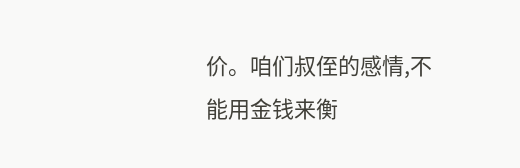价。咱们叔侄的感情,不能用金钱来衡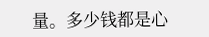量。多少钱都是心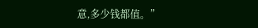意,多少钱都值。”